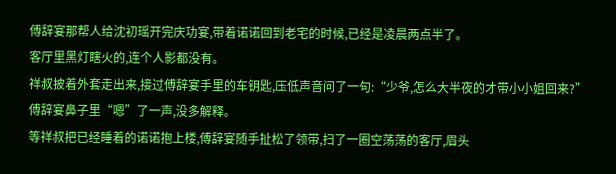傅辞宴那帮人给沈初瑶开完庆功宴,带着诺诺回到老宅的时候,已经是凌晨两点半了。
客厅里黑灯瞎火的,连个人影都没有。
祥叔披着外套走出来,接过傅辞宴手里的车钥匙,压低声音问了一句:“少爷,怎么大半夜的才带小小姐回来?”
傅辞宴鼻子里“嗯”了一声,没多解释。
等祥叔把已经睡着的诺诺抱上楼,傅辞宴随手扯松了领带,扫了一圈空荡荡的客厅,眉头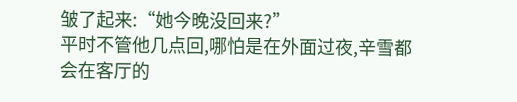皱了起来:“她今晚没回来?”
平时不管他几点回,哪怕是在外面过夜,辛雪都会在客厅的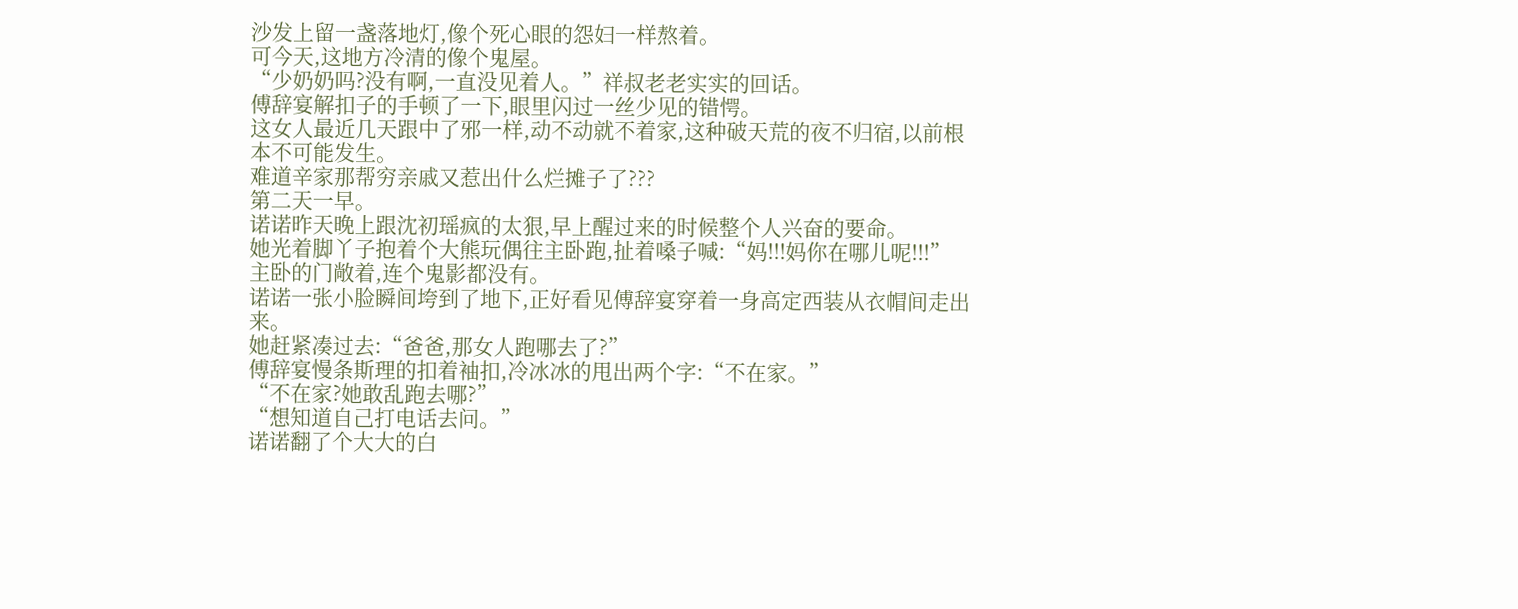沙发上留一盏落地灯,像个死心眼的怨妇一样熬着。
可今天,这地方冷清的像个鬼屋。
“少奶奶吗?没有啊,一直没见着人。”祥叔老老实实的回话。
傅辞宴解扣子的手顿了一下,眼里闪过一丝少见的错愕。
这女人最近几天跟中了邪一样,动不动就不着家,这种破天荒的夜不归宿,以前根本不可能发生。
难道辛家那帮穷亲戚又惹出什么烂摊子了???
第二天一早。
诺诺昨天晚上跟沈初瑶疯的太狠,早上醒过来的时候整个人兴奋的要命。
她光着脚丫子抱着个大熊玩偶往主卧跑,扯着嗓子喊:“妈!!!妈你在哪儿呢!!!”
主卧的门敞着,连个鬼影都没有。
诺诺一张小脸瞬间垮到了地下,正好看见傅辞宴穿着一身高定西装从衣帽间走出来。
她赶紧凑过去:“爸爸,那女人跑哪去了?”
傅辞宴慢条斯理的扣着袖扣,冷冰冰的甩出两个字:“不在家。”
“不在家?她敢乱跑去哪?”
“想知道自己打电话去问。”
诺诺翻了个大大的白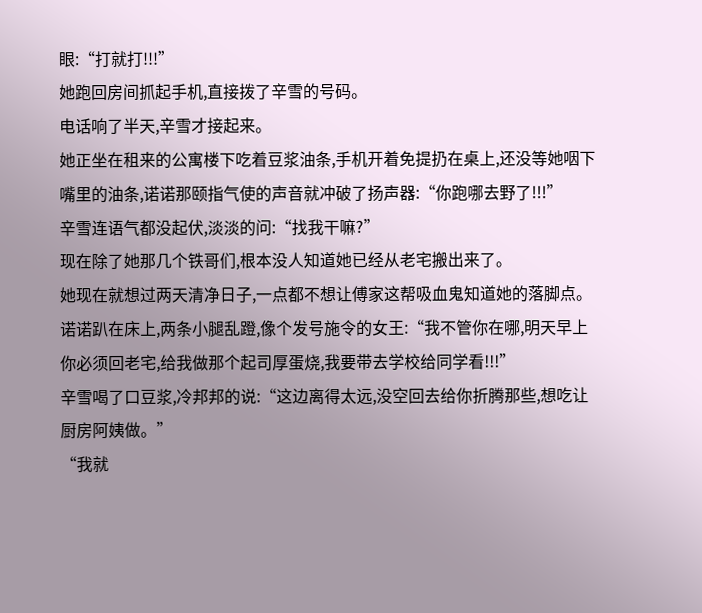眼:“打就打!!!”
她跑回房间抓起手机,直接拨了辛雪的号码。
电话响了半天,辛雪才接起来。
她正坐在租来的公寓楼下吃着豆浆油条,手机开着免提扔在桌上,还没等她咽下嘴里的油条,诺诺那颐指气使的声音就冲破了扬声器:“你跑哪去野了!!!”
辛雪连语气都没起伏,淡淡的问:“找我干嘛?”
现在除了她那几个铁哥们,根本没人知道她已经从老宅搬出来了。
她现在就想过两天清净日子,一点都不想让傅家这帮吸血鬼知道她的落脚点。
诺诺趴在床上,两条小腿乱蹬,像个发号施令的女王:“我不管你在哪,明天早上你必须回老宅,给我做那个起司厚蛋烧,我要带去学校给同学看!!!”
辛雪喝了口豆浆,冷邦邦的说:“这边离得太远,没空回去给你折腾那些,想吃让厨房阿姨做。”
“我就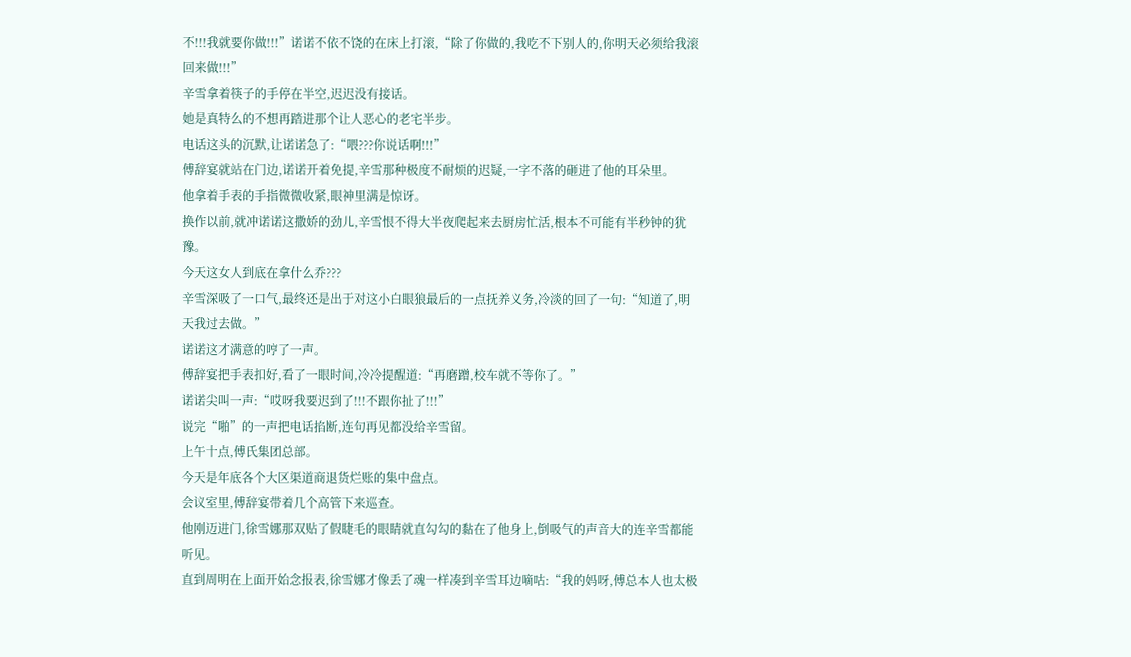不!!!我就要你做!!!”诺诺不依不饶的在床上打滚,“除了你做的,我吃不下别人的,你明天必须给我滚回来做!!!”
辛雪拿着筷子的手停在半空,迟迟没有接话。
她是真特么的不想再踏进那个让人恶心的老宅半步。
电话这头的沉默,让诺诺急了:“喂???你说话啊!!!”
傅辞宴就站在门边,诺诺开着免提,辛雪那种极度不耐烦的迟疑,一字不落的砸进了他的耳朵里。
他拿着手表的手指微微收紧,眼神里满是惊讶。
换作以前,就冲诺诺这撒娇的劲儿,辛雪恨不得大半夜爬起来去厨房忙活,根本不可能有半秒钟的犹豫。
今天这女人到底在拿什么乔???
辛雪深吸了一口气,最终还是出于对这小白眼狼最后的一点抚养义务,冷淡的回了一句:“知道了,明天我过去做。”
诺诺这才满意的哼了一声。
傅辞宴把手表扣好,看了一眼时间,冷冷提醒道:“再磨蹭,校车就不等你了。”
诺诺尖叫一声:“哎呀我要迟到了!!!不跟你扯了!!!”
说完“啪”的一声把电话掐断,连句再见都没给辛雪留。
上午十点,傅氏集团总部。
今天是年底各个大区渠道商退货烂账的集中盘点。
会议室里,傅辞宴带着几个高管下来巡查。
他刚迈进门,徐雪娜那双贴了假睫毛的眼睛就直勾勾的黏在了他身上,倒吸气的声音大的连辛雪都能听见。
直到周明在上面开始念报表,徐雪娜才像丢了魂一样凑到辛雪耳边嘀咕:“我的妈呀,傅总本人也太极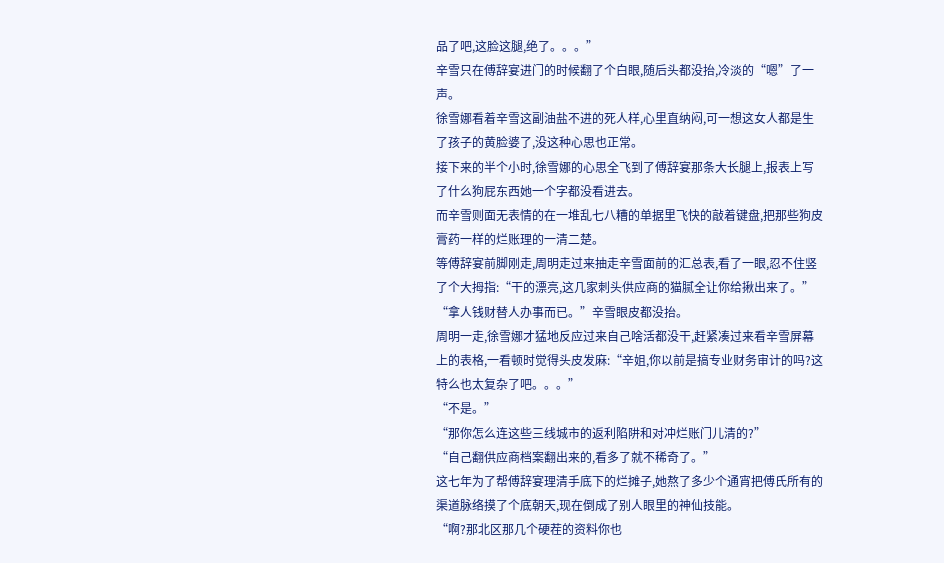品了吧,这脸这腿,绝了。。。”
辛雪只在傅辞宴进门的时候翻了个白眼,随后头都没抬,冷淡的“嗯”了一声。
徐雪娜看着辛雪这副油盐不进的死人样,心里直纳闷,可一想这女人都是生了孩子的黄脸婆了,没这种心思也正常。
接下来的半个小时,徐雪娜的心思全飞到了傅辞宴那条大长腿上,报表上写了什么狗屁东西她一个字都没看进去。
而辛雪则面无表情的在一堆乱七八糟的单据里飞快的敲着键盘,把那些狗皮膏药一样的烂账理的一清二楚。
等傅辞宴前脚刚走,周明走过来抽走辛雪面前的汇总表,看了一眼,忍不住竖了个大拇指:“干的漂亮,这几家刺头供应商的猫腻全让你给揪出来了。”
“拿人钱财替人办事而已。”辛雪眼皮都没抬。
周明一走,徐雪娜才猛地反应过来自己啥活都没干,赶紧凑过来看辛雪屏幕上的表格,一看顿时觉得头皮发麻:“辛姐,你以前是搞专业财务审计的吗?这特么也太复杂了吧。。。”
“不是。”
“那你怎么连这些三线城市的返利陷阱和对冲烂账门儿清的?”
“自己翻供应商档案翻出来的,看多了就不稀奇了。”
这七年为了帮傅辞宴理清手底下的烂摊子,她熬了多少个通宵把傅氏所有的渠道脉络摸了个底朝天,现在倒成了别人眼里的神仙技能。
“啊?那北区那几个硬茬的资料你也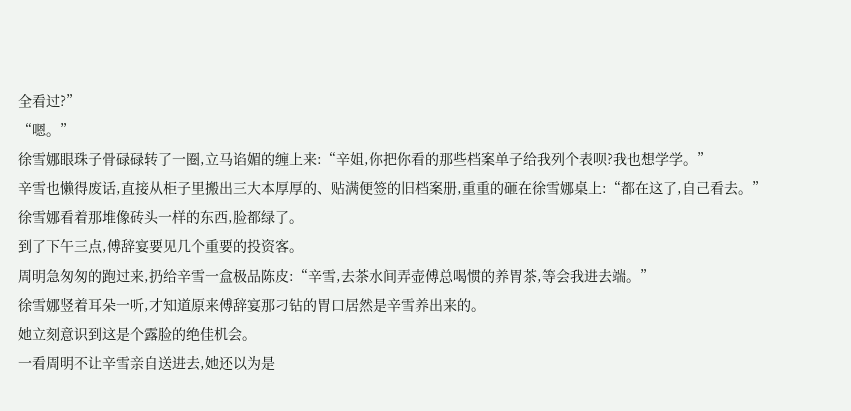全看过?”
“嗯。”
徐雪娜眼珠子骨碌碌转了一圈,立马谄媚的缠上来:“辛姐,你把你看的那些档案单子给我列个表呗?我也想学学。”
辛雪也懒得废话,直接从柜子里搬出三大本厚厚的、贴满便签的旧档案册,重重的砸在徐雪娜桌上:“都在这了,自己看去。”
徐雪娜看着那堆像砖头一样的东西,脸都绿了。
到了下午三点,傅辞宴要见几个重要的投资客。
周明急匆匆的跑过来,扔给辛雪一盒极品陈皮:“辛雪,去茶水间弄壶傅总喝惯的养胃茶,等会我进去端。”
徐雪娜竖着耳朵一听,才知道原来傅辞宴那刁钻的胃口居然是辛雪养出来的。
她立刻意识到这是个露脸的绝佳机会。
一看周明不让辛雪亲自送进去,她还以为是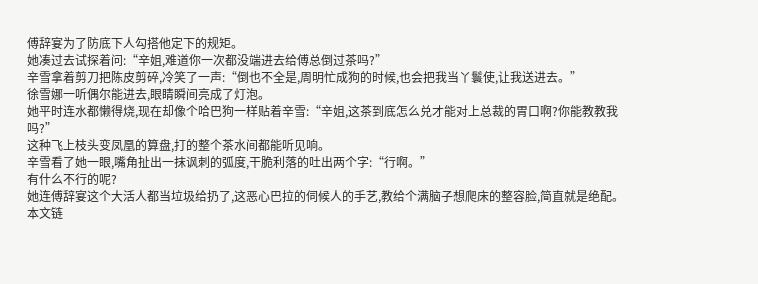傅辞宴为了防底下人勾搭他定下的规矩。
她凑过去试探着问:“辛姐,难道你一次都没端进去给傅总倒过茶吗?”
辛雪拿着剪刀把陈皮剪碎,冷笑了一声:“倒也不全是,周明忙成狗的时候,也会把我当丫鬟使,让我送进去。”
徐雪娜一听偶尔能进去,眼睛瞬间亮成了灯泡。
她平时连水都懒得烧,现在却像个哈巴狗一样贴着辛雪:“辛姐,这茶到底怎么兑才能对上总裁的胃口啊?你能教教我吗?”
这种飞上枝头变凤凰的算盘,打的整个茶水间都能听见响。
辛雪看了她一眼,嘴角扯出一抹讽刺的弧度,干脆利落的吐出两个字:“行啊。”
有什么不行的呢?
她连傅辞宴这个大活人都当垃圾给扔了,这恶心巴拉的伺候人的手艺,教给个满脑子想爬床的整容脸,简直就是绝配。
本文链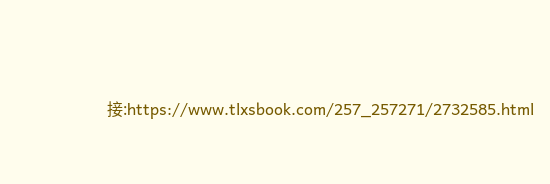接:https://www.tlxsbook.com/257_257271/2732585.html